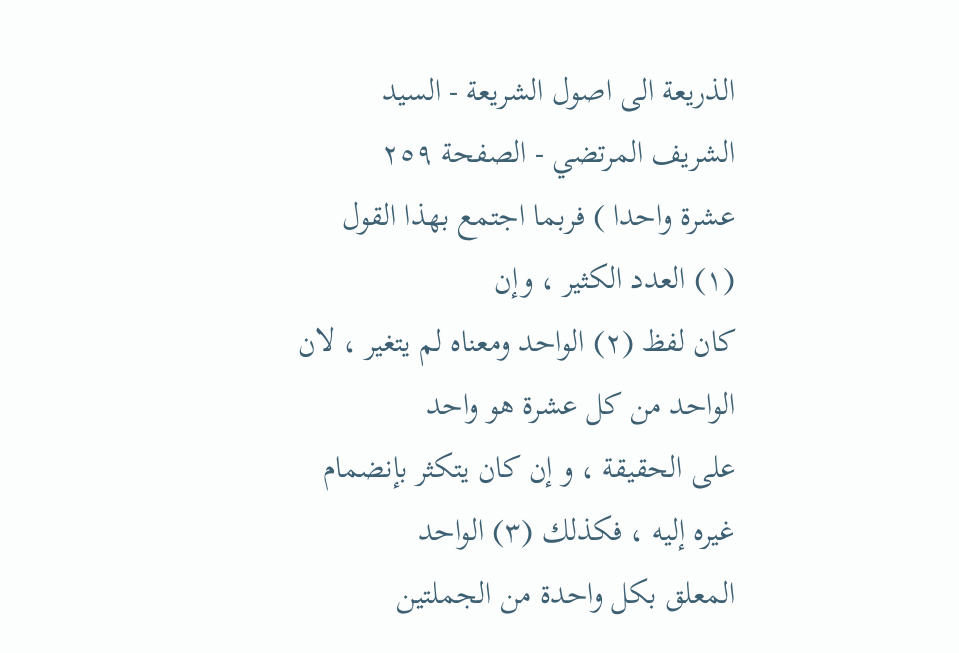الذريعة الى اصول الشريعة - السيد الشريف المرتضي - الصفحة ٢٥٩
عشرة واحدا ) فربما اجتمع بهذا القول (١) العدد الكثير ، وإن
كان لفظ (٢) الواحد ومعناه لم يتغير ، لان الواحد من كل عشرة هو واحد
على الحقيقة ، و إن كان يتكثر بإنضمام غيره إليه ، فكذلك (٣) الواحد
المعلق بكل واحدة من الجملتين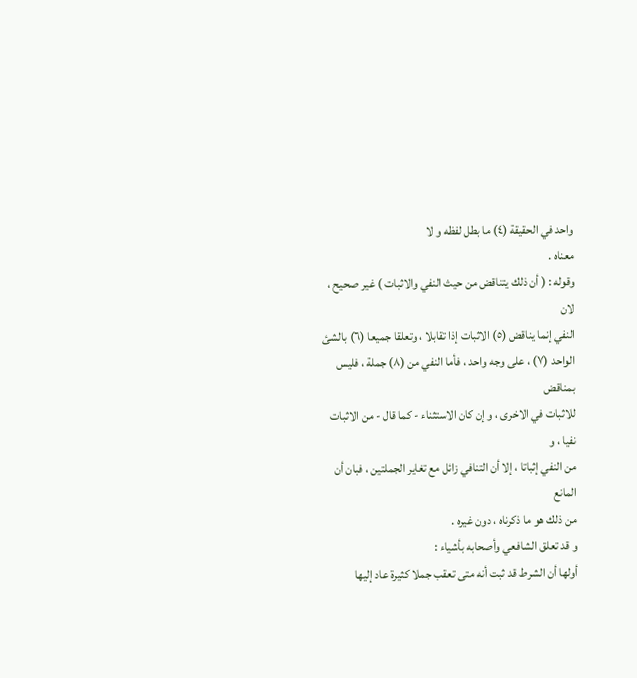واحد في الحقيقة (٤) ما بطل لفظه و لا
معناه .
وقوله : ( أن ذلك يتناقض من حيث النفي والاثبات ) غير صحيح ، لان
النفي إنما يناقض (٥) الاثبات إذا تقابلا ، وتعلقا جميعا (٦) بالشئ
الواحد (٧) ، على وجه واحد ، فأما النفي من (٨) جملة ، فليس بمناقض
للاثبات في الاخرى ، و إن كان الاستثناء - كما قال - من الاثبات نفيا ، و
من النفي إثباتا ، إلا أن التنافي زائل مع تغاير الجملتين ، فبان أن المانع
من ذلك هو ما ذكرناه ، دون غيره .
و قد تعلق الشافعي وأصحابه بأشياء :
أولها أن الشرط قد ثبت أنه متى تعقب جملا كثيرة عاد إليها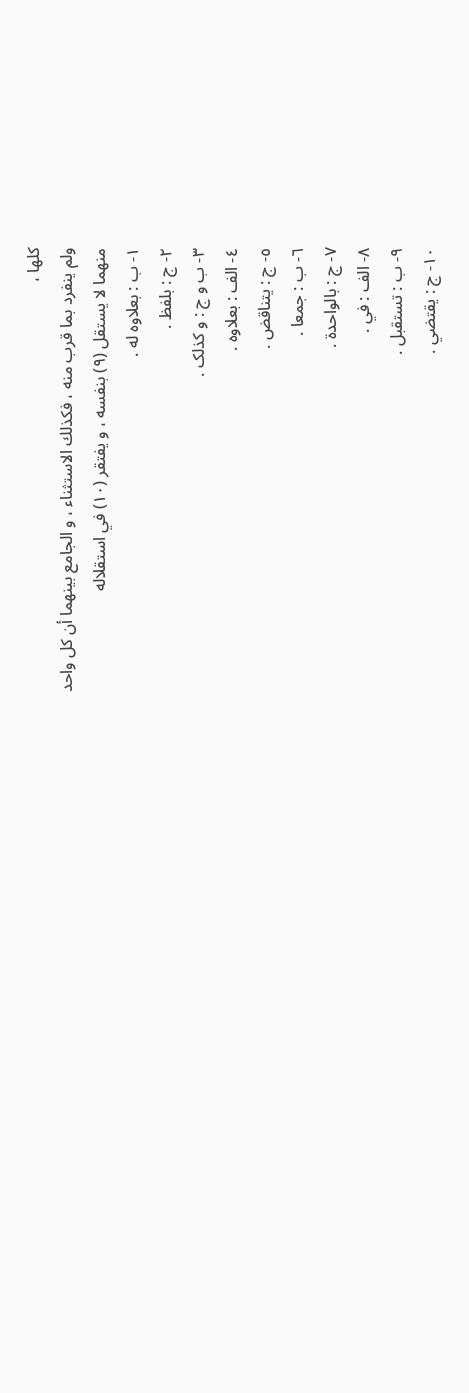كلها ،
ولم ينفرد بما قرب منه ، فكذلك الاستثناء ، و الجامع بينهما أن كل واحد
منهما لا يستقل (٩) بنفسه ، و يفتقر (١٠) في استقلاله
١- ب : بعلاوه له .
٢- ج : بلفظ .
٣- ب و ج : و کذلک .
٤- الف : بعلاوه .
٥- ج : يتناقض .
٦- ب : جمعا .
٧- ج : بالواحدة .
٨- الف : في .
٩- ب : تستقبل .
١٠- ج : يقتضي .